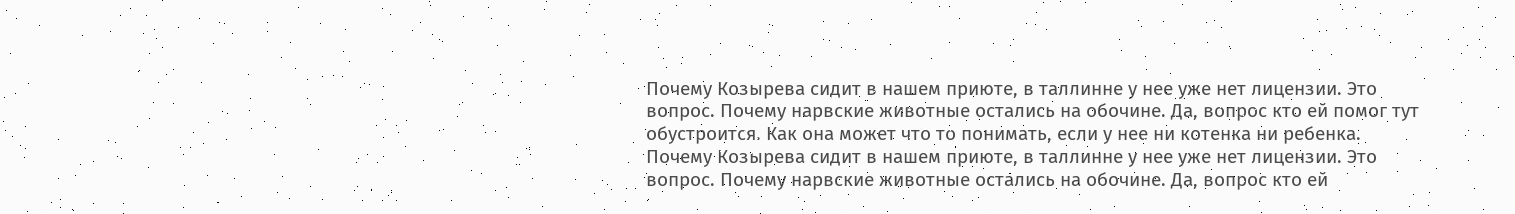Почему Козырева сидит в нашем приюте, в таллинне у нее уже нет лицензии. Это вопрос. Почему нарвские животные остались на обочине. Да, вопрос кто ей помог тут обустроится. Как она может что то понимать, если у нее ни котенка ни ребенка.
Почему Козырева сидит в нашем приюте, в таллинне у нее уже нет лицензии. Это вопрос. Почему нарвские животные остались на обочине. Да, вопрос кто ей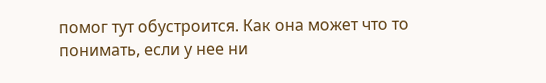помог тут обустроится. Как она может что то понимать, если у нее ни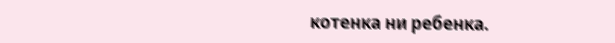котенка ни ребенка.